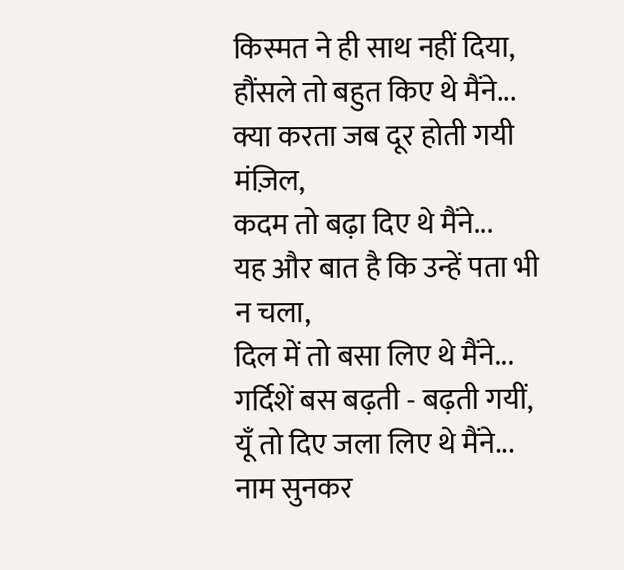किस्मत ने ही साथ नहीं दिया,
हौंसले तो बहुत किए थे मैंने...
क्या करता जब दूर होती गयी मंज़िल,
कदम तो बढ़ा दिए थे मैंने...
यह और बात है कि उन्हें पता भी न चला,
दिल में तो बसा लिए थे मैंने...
गर्दिशें बस बढ़ती - बढ़ती गयीं,
यूँ तो दिए जला लिए थे मैंने...
नाम सुनकर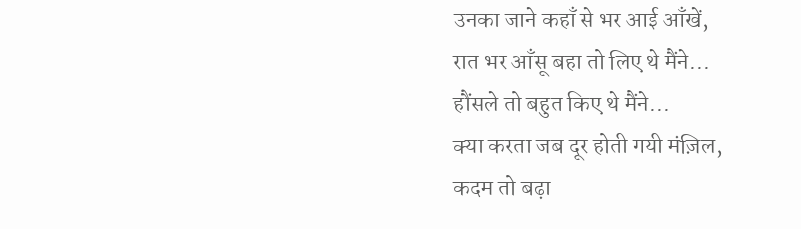उनका जाने कहाँ से भर आई आँखें,
रात भर आँसू बहा तो लिए थे मैंने...
हौंसले तो बहुत किए थे मैंने...
क्या करता जब दूर होती गयी मंज़िल,
कदम तो बढ़ा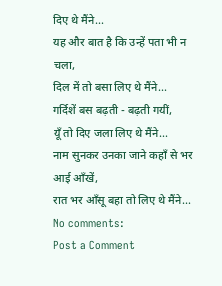दिए थे मैंने...
यह और बात है कि उन्हें पता भी न चला,
दिल में तो बसा लिए थे मैंने...
गर्दिशें बस बढ़ती - बढ़ती गयीं,
यूँ तो दिए जला लिए थे मैंने...
नाम सुनकर उनका जाने कहाँ से भर आई आँखें,
रात भर आँसू बहा तो लिए थे मैंने...
No comments:
Post a Comment